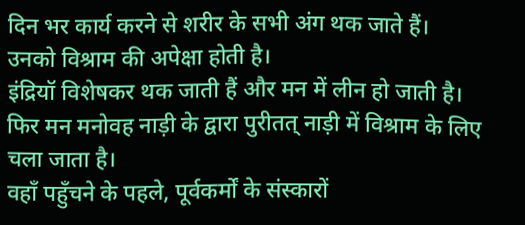दिन भर कार्य करने से शरीर के सभी अंग थक जाते हैं।
उनको विश्राम की अपेक्षा होती है।
इंद्रियॉ विशेषकर थक जाती हैं और मन में लीन हो जाती है।
फिर मन मनोवह नाड़ी के द्वारा पुरीतत् नाड़ी में विश्राम के लिए चला जाता है।
वहाँ पहुँचने के पहले, पूर्वकर्मों के संस्कारों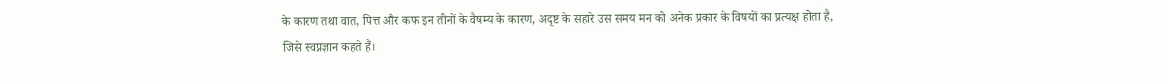के कारण तथा वात, पित्त और कफ इन तीनों के वैषम्य के कारण, अदृष्ट के सहारे उस समय मन को अनेक प्रकार के विषयों का प्रत्यक्ष होता है,
जिसे स्वप्नज्ञान कहते हैं।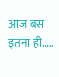आज बस इतना ही…..